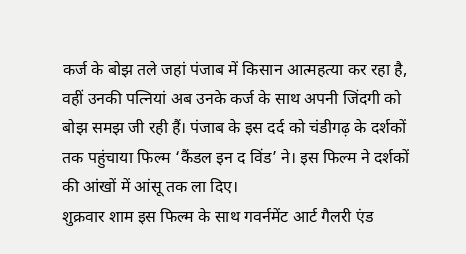कर्ज के बोझ तले जहां पंजाब में किसान आत्महत्या कर रहा है, वहीं उनकी पत्नियां अब उनके कर्ज के साथ अपनी जिंदगी को बोझ समझ जी रही हैं। पंजाब के इस दर्द को चंडीगढ़ के दर्शकों तक पहुंचाया फिल्म ‘कैंडल इन द विंड’ ने। इस फिल्म ने दर्शकों की आंखों में आंसू तक ला दिए।
शुक्रवार शाम इस फिल्म के साथ गवर्नमेंट आर्ट गैलरी एंड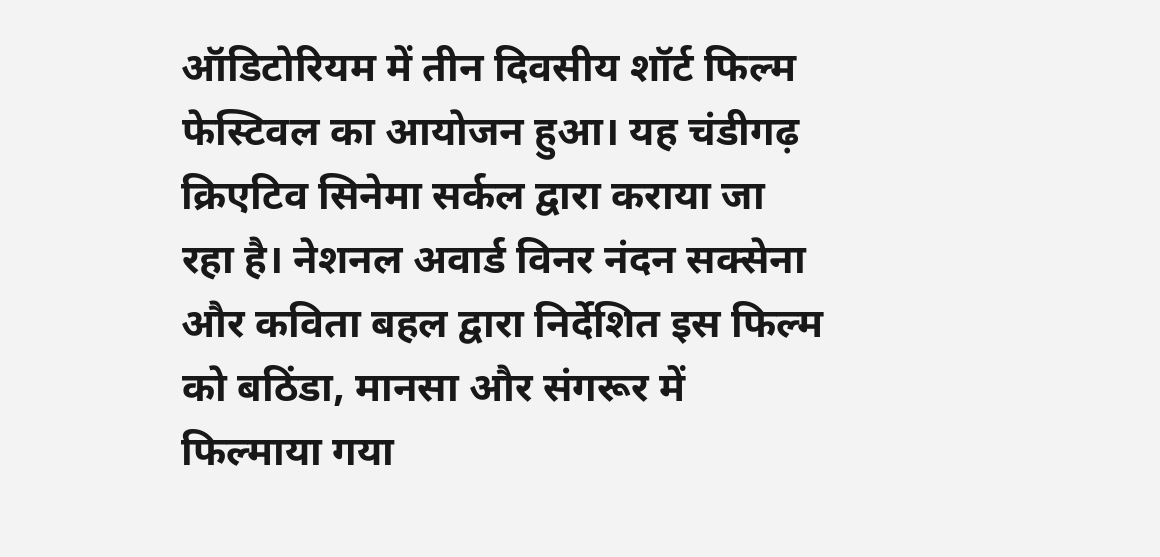ऑडिटोरियम में तीन दिवसीय शॉर्ट फिल्म फेस्टिवल का आयोजन हुआ। यह चंडीगढ़ क्रिएटिव सिनेमा सर्कल द्वारा कराया जा रहा है। नेशनल अवार्ड विनर नंदन सक्सेना और कविता बहल द्वारा निर्देशित इस फिल्म को बठिंडा, मानसा और संगरूर में फिल्माया गया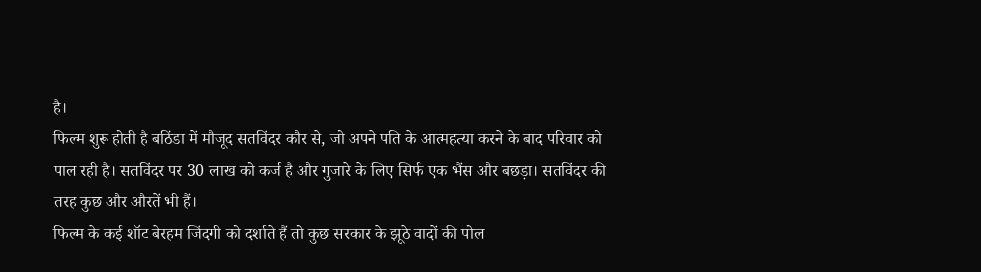है।
फिल्म शुरू होती है बठिंडा में मौजूद सतविंदर कौर से, जो अपने पति के आत्महत्या करने के बाद परिवार को पाल रही है। सतविंदर पर 30 लाख को कर्ज है और गुजारे के लिए सिर्फ एक भैंस और बछड़ा। सतविंदर की तरह कुछ और औरतें भी हैं।
फिल्म के कई शॉट बेरहम जिंदगी को दर्शाते हैं तो कुछ सरकार के झूठे वादों की पोल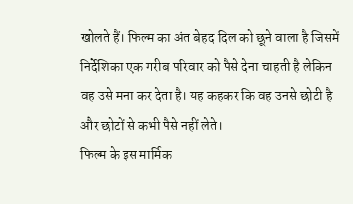खोलते हैं। फिल्म का अंत बेहद दिल को छूने वाला है जिसमें निर्देशिका एक गरीब परिवार को पैसे देना चाहती है लेकिन वह उसे मना कर देता है। यह कहकर कि वह उनसे छोटी है और छोटों से कभी पैसे नहीं लेते।
फिल्म के इस मार्मिक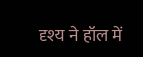दृश्य ने हॉल में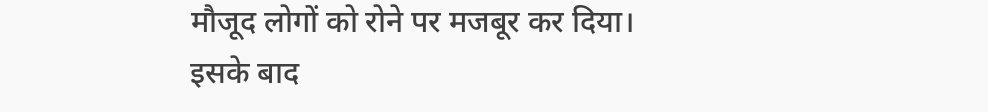मौजूद लोगों को रोने पर मजबूर कर दिया। इसके बाद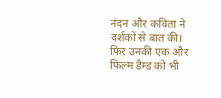नंदन और कविता ने दर्शकों से बात की। फिर उनकी एक और फिल्म डैम्ड को भी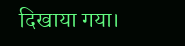दिखाया गया।